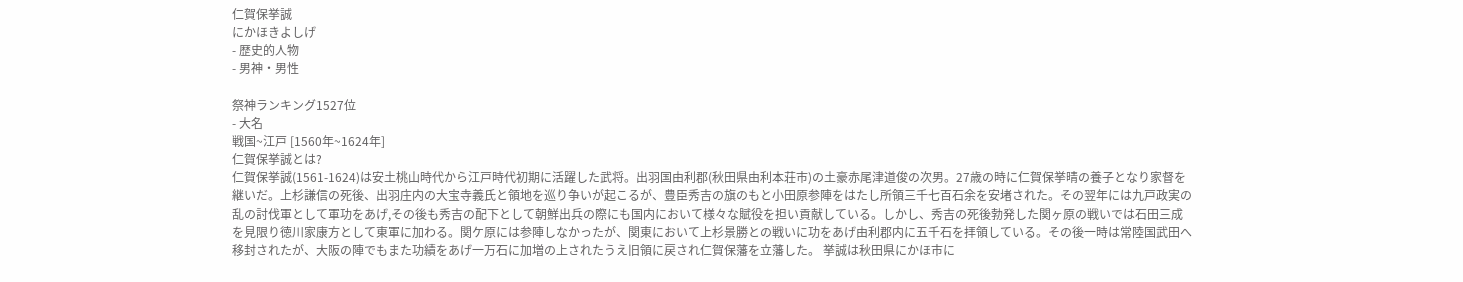仁賀保挙誠
にかほきよしげ
- 歴史的人物
- 男神・男性

祭神ランキング1527位
- 大名
戦国~江戸 [1560年~1624年]
仁賀保挙誠とは?
仁賀保挙誠(1561-1624)は安土桃山時代から江戸時代初期に活躍した武将。出羽国由利郡(秋田県由利本荘市)の土豪赤尾津道俊の次男。27歳の時に仁賀保挙晴の養子となり家督を継いだ。上杉謙信の死後、出羽庄内の大宝寺義氏と領地を巡り争いが起こるが、豊臣秀吉の旗のもと小田原参陣をはたし所領三千七百石余を安堵された。その翌年には九戸政実の乱の討伐軍として軍功をあげ,その後も秀吉の配下として朝鮮出兵の際にも国内において様々な賦役を担い貢献している。しかし、秀吉の死後勃発した関ヶ原の戦いでは石田三成を見限り徳川家康方として東軍に加わる。関ケ原には参陣しなかったが、関東において上杉景勝との戦いに功をあげ由利郡内に五千石を拝領している。その後一時は常陸国武田へ移封されたが、大阪の陣でもまた功績をあげ一万石に加増の上されたうえ旧領に戻され仁賀保藩を立藩した。 挙誠は秋田県にかほ市に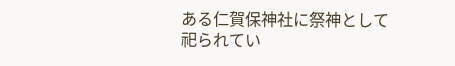ある仁賀保神社に祭神として祀られてい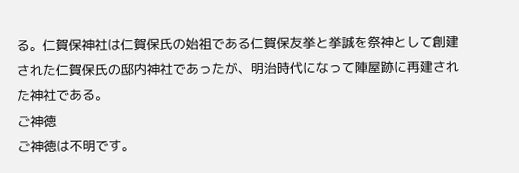る。仁賀保神社は仁賀保氏の始祖である仁賀保友挙と挙誠を祭神として創建された仁賀保氏の邸内神社であったが、明治時代になって陣屋跡に再建された神社である。
ご神徳
ご神徳は不明です。